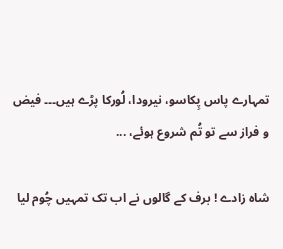تمہارے پاس پِکاسو، نیرودا، لُورکا پڑے ہیں۔۔۔ فیض و فراز سے تو تُم شروع ہوئے، ...

شاہ زادے ! برف کے گالوں نے اب تک تمہیں چُوم لیا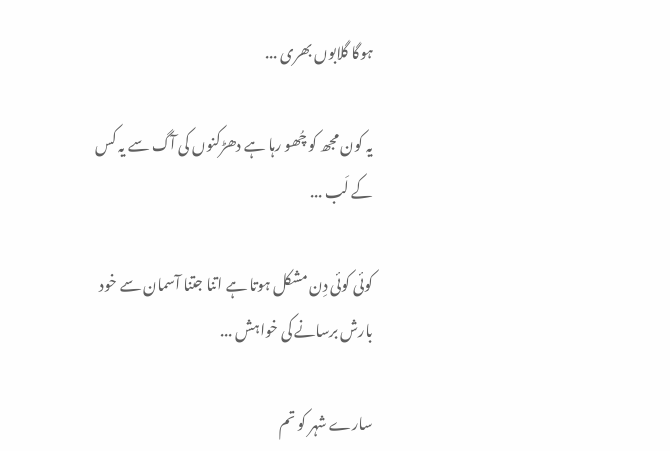ہوگا گلابوں بھری ...

یہ کون مجھ کو چُھو رہا ہے دھڑکنوں کی آگ سے یہ کس کے لَب ...

کوئی کوئی دِن مشکل ہوتا ہے اتنا جتنا آسمان سے خود بارش برسانے کی خواہش ...

سارے شہر کو تم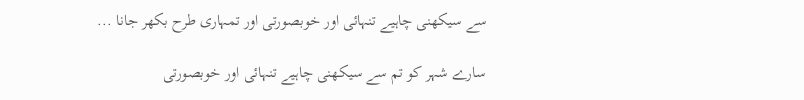سے سیکھنی چاہیے تنہائی اور خوبصورتی اور تمہاری طرح بکھر جانا ...

سارے شہر کو تم سے سیکھنی چاہیے تنہائی اور خوبصورتی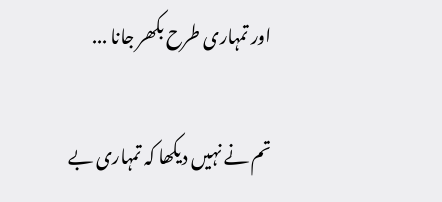اور تمہاری طرح بکھر جانا ...

تم نے نہیں دیکھا کہ تمہاری بے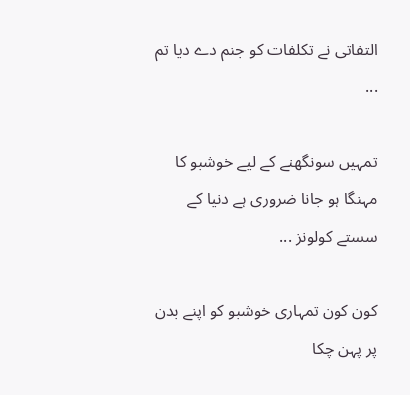التفاتی نے تکلفات کو جنم دے دیا تم ...

تمہیں سونگھنے کے لیے خوشبو کا مہنگا ہو جانا ضروری ہے دنیا کے سستے کولونز ...

کون کون تمہاری خوشبو کو اپنے بدن پر پہن چکا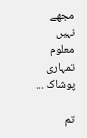مجھے نہیں معلوم تمہاری پوشاک ...

تم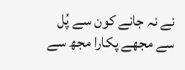نے نہ جانے کون سے پُل سے مجھے پکارا مجھ سے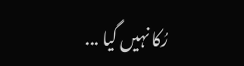رُکا نہیں گیا ...